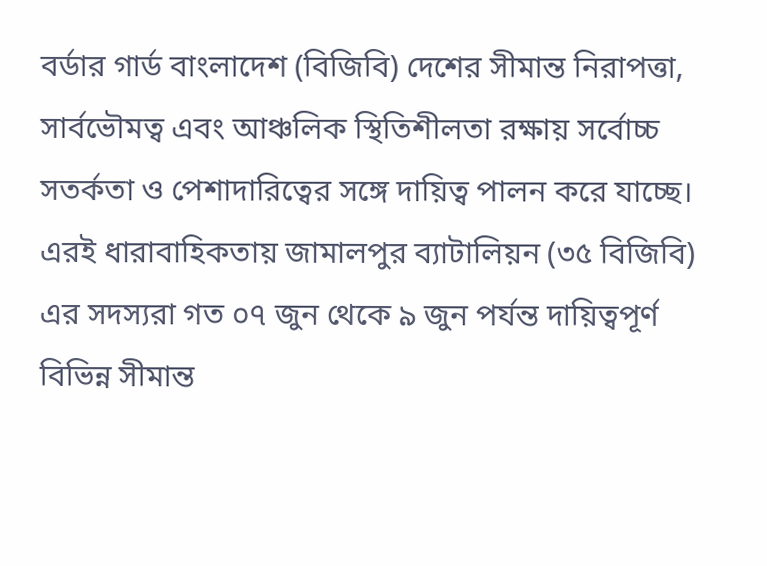বর্ডার গার্ড বাংলাদেশ (বিজিবি) দেশের সীমান্ত নিরাপত্তা, সার্বভৌমত্ব এবং আঞ্চলিক স্থিতিশীলতা রক্ষায় সর্বোচ্চ সতর্কতা ও পেশাদারিত্বের সঙ্গে দায়িত্ব পালন করে যাচ্ছে। এরই ধারাবাহিকতায় জামালপুর ব্যাটালিয়ন (৩৫ বিজিবি) এর সদস্যরা গত ০৭ জুন থেকে ৯ জুন পর্যন্ত দায়িত্বপূর্ণ বিভিন্ন সীমান্ত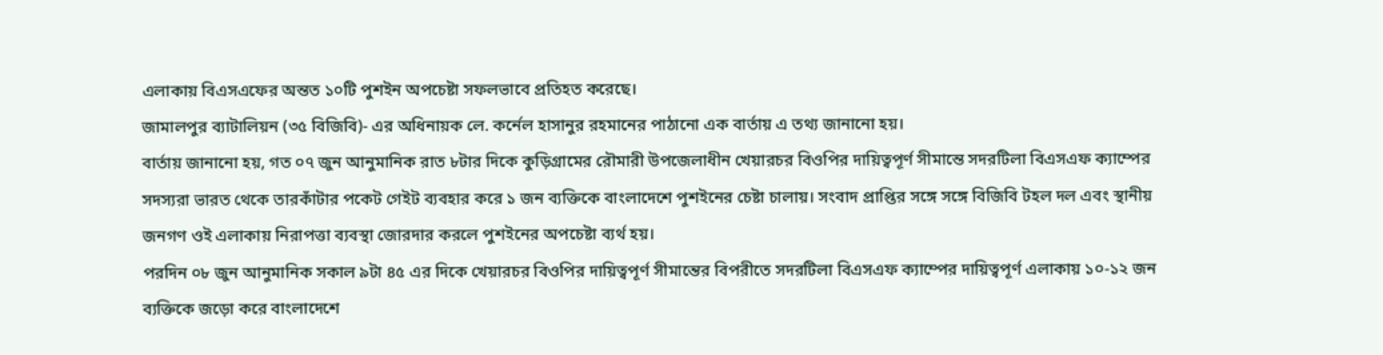এলাকায় বিএসএফের অন্তত ১০টি পুশইন অপচেষ্টা সফলভাবে প্রতিহত করেছে।
জামালপুর ব্যাটালিয়ন (৩৫ বিজিবি)- এর অধিনায়ক লে. কর্নেল হাসানুর রহমানের পাঠানো এক বার্তায় এ তথ্য জানানো হয়।
বার্তায় জানানো হয়, গত ০৭ জুন আনুমানিক রাত ৮টার দিকে কুড়িগ্রামের রৌমারী উপজেলাধীন খেয়ারচর বিওপির দায়িত্বপূর্ণ সীমান্তে সদরটিলা বিএসএফ ক্যাম্পের সদস্যরা ভারত থেকে তারকাঁটার পকেট গেইট ব্যবহার করে ১ জন ব্যক্তিকে বাংলাদেশে পুশইনের চেষ্টা চালায়। সংবাদ প্রাপ্তির সঙ্গে সঙ্গে বিজিবি টহল দল এবং স্থানীয় জনগণ ওই এলাকায় নিরাপত্তা ব্যবস্থা জোরদার করলে পুশইনের অপচেষ্টা ব্যর্থ হয়।
পরদিন ০৮ জুন আনুমানিক সকাল ৯টা ৪৫ এর দিকে খেয়ারচর বিওপির দায়িত্বপূর্ণ সীমান্তের বিপরীতে সদরটিলা বিএসএফ ক্যাম্পের দায়িত্বপূর্ণ এলাকায় ১০-১২ জন ব্যক্তিকে জড়ো করে বাংলাদেশে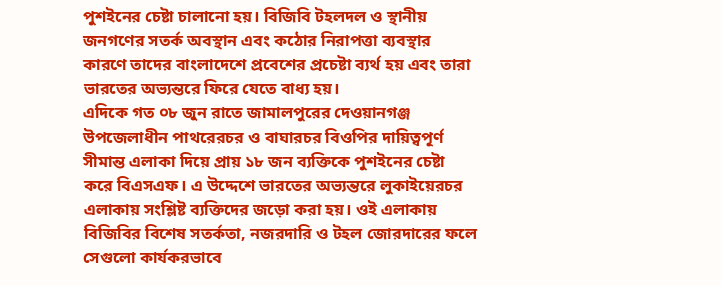পুশইনের চেষ্টা চালানো হয়। বিজিবি টহলদল ও স্থানীয় জনগণের সতর্ক অবস্থান এবং কঠোর নিরাপত্তা ব্যবস্থার কারণে তাদের বাংলাদেশে প্রবেশের প্রচেষ্টা ব্যর্থ হয় এবং তারা ভারতের অভ্যন্তরে ফিরে যেতে বাধ্য হয়।
এদিকে গত ০৮ জুন রাতে জামালপুরের দেওয়ানগঞ্জ উপজেলাধীন পাথরেরচর ও বাঘারচর বিওপির দায়িত্বপূর্ণ সীমান্ত এলাকা দিয়ে প্রায় ১৮ জন ব্যক্তিকে পুশইনের চেষ্টা করে বিএসএফ। এ উদ্দেশে ভারতের অভ্যন্তরে লুকাইয়েরচর এলাকায় সংশ্লিষ্ট ব্যক্তিদের জড়ো করা হয়। ওই এলাকায় বিজিবির বিশেষ সতর্কতা, নজরদারি ও টহল জোরদারের ফলে সেগুলো কার্যকরভাবে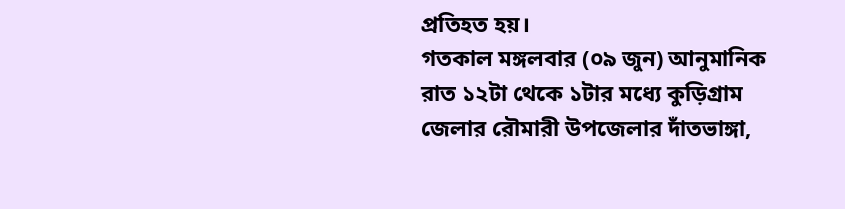প্রতিহত হয়।
গতকাল মঙ্গলবার (০৯ জুন) আনুমানিক রাত ১২টা থেকে ১টার মধ্যে কুড়িগ্রাম জেলার রৌমারী উপজেলার দাঁতভাঙ্গা,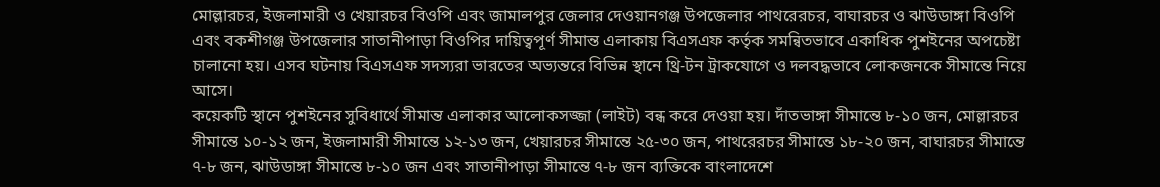মোল্লারচর, ইজলামারী ও খেয়ারচর বিওপি এবং জামালপুর জেলার দেওয়ানগঞ্জ উপজেলার পাথরেরচর, বাঘারচর ও ঝাউডাঙ্গা বিওপি এবং বকশীগঞ্জ উপজেলার সাতানীপাড়া বিওপির দায়িত্বপূর্ণ সীমান্ত এলাকায় বিএসএফ কর্তৃক সমন্বিতভাবে একাধিক পুশইনের অপচেষ্টা চালানো হয়। এসব ঘটনায় বিএসএফ সদস্যরা ভারতের অভ্যন্তরে বিভিন্ন স্থানে থ্রি-টন ট্রাকযোগে ও দলবদ্ধভাবে লোকজনকে সীমান্তে নিয়ে আসে।
কয়েকটি স্থানে পুশইনের সুবিধার্থে সীমান্ত এলাকার আলোকসজ্জা (লাইট) বন্ধ করে দেওয়া হয়। দাঁতভাঙ্গা সীমান্তে ৮-১০ জন, মোল্লারচর সীমান্তে ১০-১২ জন, ইজলামারী সীমান্তে ১২-১৩ জন, খেয়ারচর সীমান্তে ২৫-৩০ জন, পাথরেরচর সীমান্তে ১৮-২০ জন, বাঘারচর সীমান্তে ৭-৮ জন, ঝাউডাঙ্গা সীমান্তে ৮-১০ জন এবং সাতানীপাড়া সীমান্তে ৭-৮ জন ব্যক্তিকে বাংলাদেশে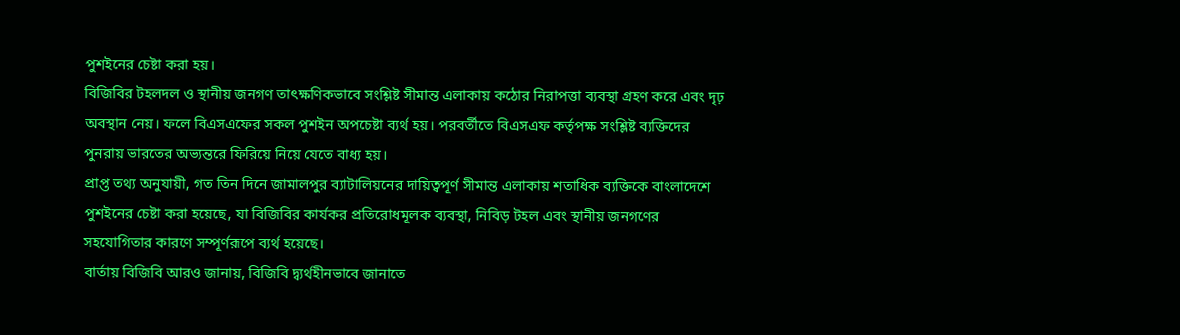পুশইনের চেষ্টা করা হয়।
বিজিবির টহলদল ও স্থানীয় জনগণ তাৎক্ষণিকভাবে সংশ্লিষ্ট সীমান্ত এলাকায় কঠোর নিরাপত্তা ব্যবস্থা গ্রহণ করে এবং দৃঢ় অবস্থান নেয়। ফলে বিএসএফের সকল পুশইন অপচেষ্টা ব্যর্থ হয়। পরবর্তীতে বিএসএফ কর্তৃপক্ষ সংশ্লিষ্ট ব্যক্তিদের পুনরায় ভারতের অভ্যন্তরে ফিরিয়ে নিয়ে যেতে বাধ্য হয়।
প্রাপ্ত তথ্য অনুযায়ী, গত তিন দিনে জামালপুর ব্যাটালিয়নের দায়িত্বপূর্ণ সীমান্ত এলাকায় শতাধিক ব্যক্তিকে বাংলাদেশে পুশইনের চেষ্টা করা হয়েছে, যা বিজিবির কার্যকর প্রতিরোধমূলক ব্যবস্থা, নিবিড় টহল এবং স্থানীয় জনগণের সহযোগিতার কারণে সম্পূর্ণরূপে ব্যর্থ হয়েছে।
বার্তায় বিজিবি আরও জানায়, বিজিবি দ্ব্যর্থহীনভাবে জানাতে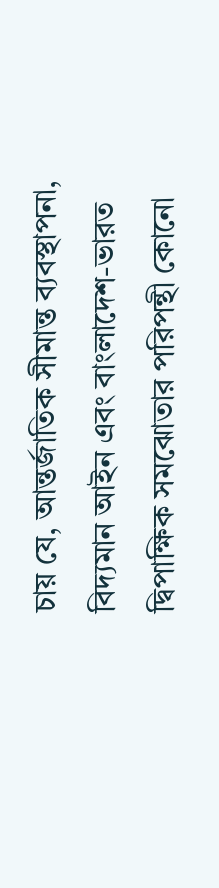চায় যে, আন্তর্জাতিক সীমান্ত ব্যবস্থাপনা, বিদ্যমান আইন এবং বাংলাদেশ-ভারত দ্বিপাক্ষিক সমঝোতার পরিপন্থী কোনো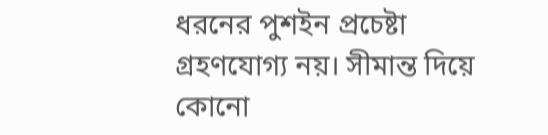ধরনের পুশইন প্রচেষ্টা গ্রহণযোগ্য নয়। সীমান্ত দিয়ে কোনো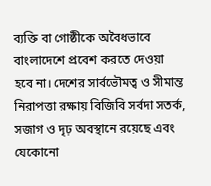ব্যক্তি বা গোষ্ঠীকে অবৈধভাবে বাংলাদেশে প্রবেশ করতে দেওয়া হবে না। দেশের সার্বভৌমত্ব ও সীমান্ত নিরাপত্তা রক্ষায় বিজিবি সর্বদা সতর্ক, সজাগ ও দৃঢ় অবস্থানে রয়েছে এবং যেকোনো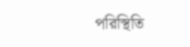পরিস্থিতি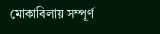মোকাবিলায় সম্পূর্ণ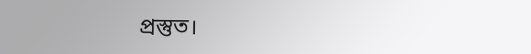প্রস্তুত।